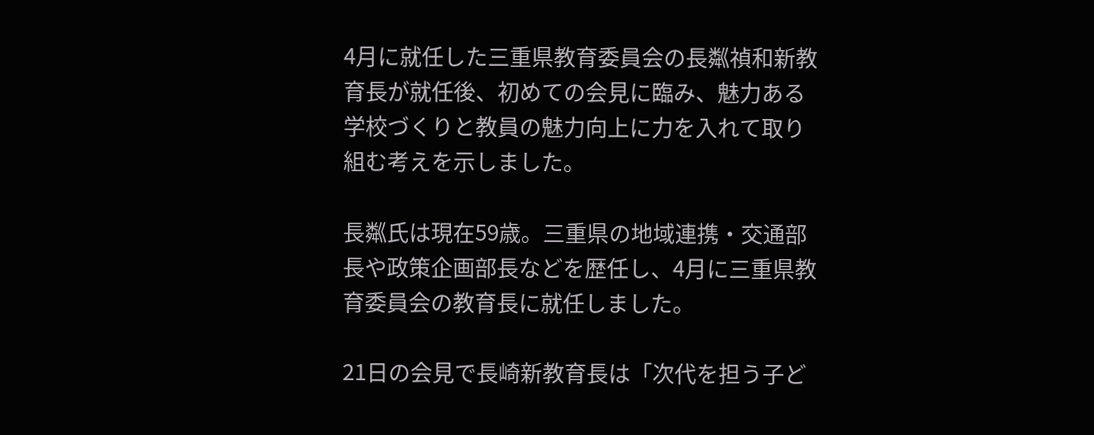4月に就任した三重県教育委員会の長粼禎和新教育長が就任後、初めての会見に臨み、魅力ある学校づくりと教員の魅力向上に力を入れて取り組む考えを示しました。

長粼氏は現在59歳。三重県の地域連携・交通部長や政策企画部長などを歴任し、4月に三重県教育委員会の教育長に就任しました。

21日の会見で長崎新教育長は「次代を担う子ど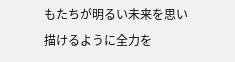もたちが明るい未来を思い描けるように全力を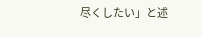尽くしたい」と述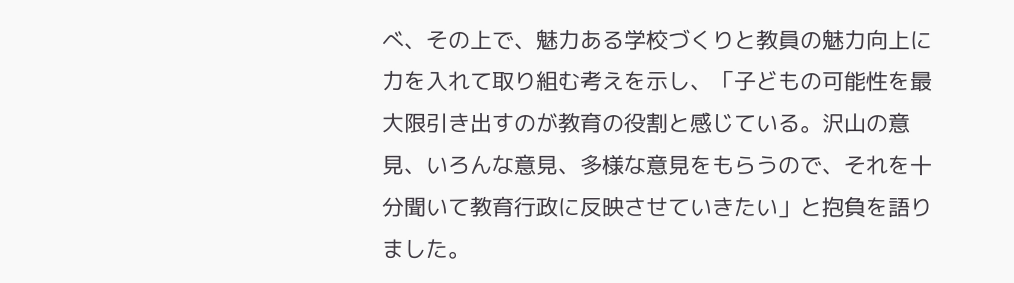べ、その上で、魅力ある学校づくりと教員の魅力向上に力を入れて取り組む考えを示し、「子どもの可能性を最大限引き出すのが教育の役割と感じている。沢山の意見、いろんな意見、多様な意見をもらうので、それを十分聞いて教育行政に反映させていきたい」と抱負を語りました。